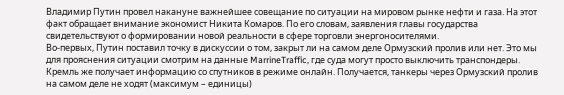Владимир Путин провел накануне важнейшее совещание по ситуации на мировом рынке нефти и газа. На этот факт обращает внимание экономист Никита Комаров. По его словам, заявления главы государства свидетельствуют о формировании новой реальности в сфере торговли энергоносителями.
Во-первых, Путин поставил точку в дискуссии о том, закрыт ли на самом деле Ормузский пролив или нет. Это мы для прояснения ситуации смотрим на данные MarrineTraffic, где суда могут просто выключить транспондеры. Кремль же получает информацию со спутников в режиме онлайн. Получается, танкеры через Ормузский пролив на самом деле не ходят (максимум – единицы)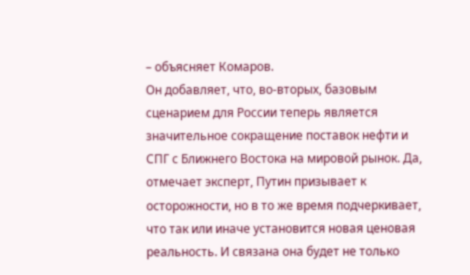– объясняет Комаров.
Он добавляет, что, во-вторых, базовым сценарием для России теперь является значительное сокращение поставок нефти и СПГ с Ближнего Востока на мировой рынок. Да, отмечает эксперт, Путин призывает к осторожности, но в то же время подчеркивает, что так или иначе установится новая ценовая реальность. И связана она будет не только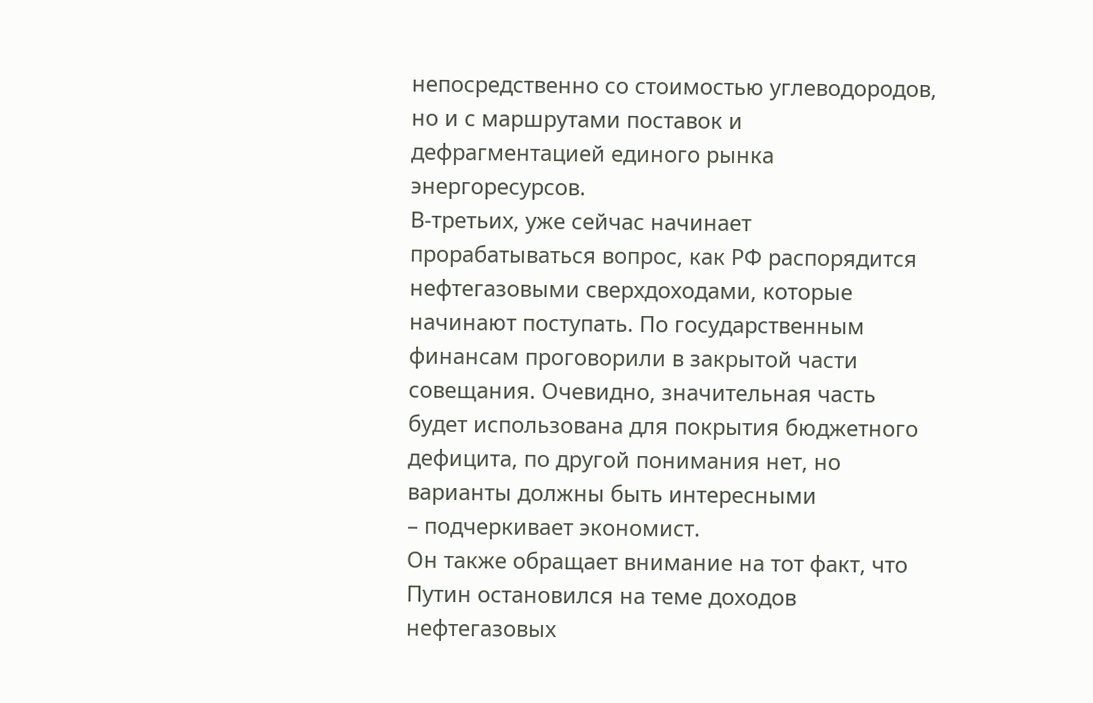непосредственно со стоимостью углеводородов, но и с маршрутами поставок и дефрагментацией единого рынка энергоресурсов.
В-третьих, уже сейчас начинает прорабатываться вопрос, как РФ распорядится нефтегазовыми сверхдоходами, которые начинают поступать. По государственным финансам проговорили в закрытой части совещания. Очевидно, значительная часть будет использована для покрытия бюджетного дефицита, по другой понимания нет, но варианты должны быть интересными
– подчеркивает экономист.
Он также обращает внимание на тот факт, что Путин остановился на теме доходов нефтегазовых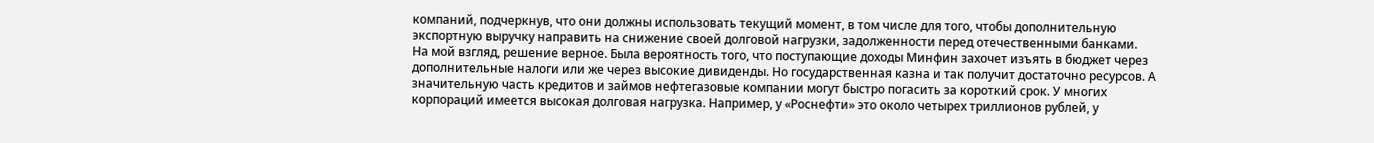компаний, подчеркнув, что они должны использовать текущий момент, в том числе для того, чтобы дополнительную экспортную выручку направить на снижение своей долговой нагрузки, задолженности перед отечественными банками.
На мой взгляд, решение верное. Была вероятность того, что поступающие доходы Минфин захочет изъять в бюджет через дополнительные налоги или же через высокие дивиденды. Но государственная казна и так получит достаточно ресурсов. А значительную часть кредитов и займов нефтегазовые компании могут быстро погасить за короткий срок. У многих корпораций имеется высокая долговая нагрузка. Например, у «Роснефти» это около четырех триллионов рублей, у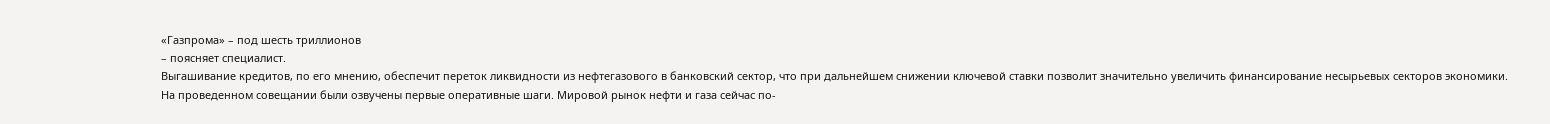«Газпрома» – под шесть триллионов
– поясняет специалист.
Выгашивание кредитов, по его мнению, обеспечит переток ликвидности из нефтегазового в банковский сектор, что при дальнейшем снижении ключевой ставки позволит значительно увеличить финансирование несырьевых секторов экономики.
На проведенном совещании были озвучены первые оперативные шаги. Мировой рынок нефти и газа сейчас по-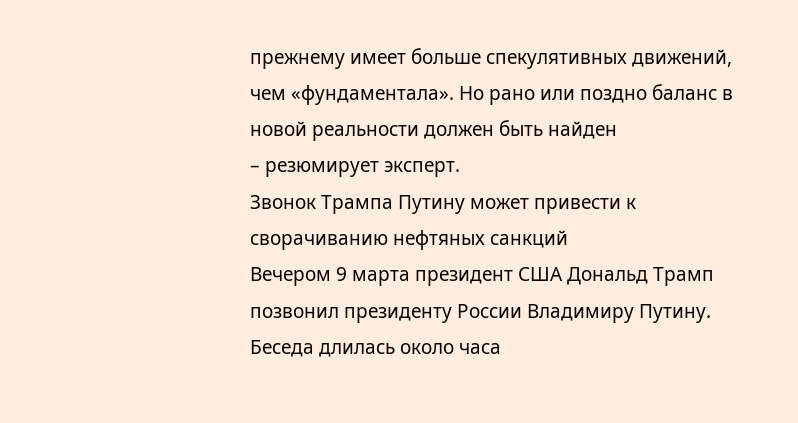прежнему имеет больше спекулятивных движений, чем «фундаментала». Но рано или поздно баланс в новой реальности должен быть найден
– резюмирует эксперт.
Звонок Трампа Путину может привести к сворачиванию нефтяных санкций
Вечером 9 марта президент США Дональд Трамп позвонил президенту России Владимиру Путину. Беседа длилась около часа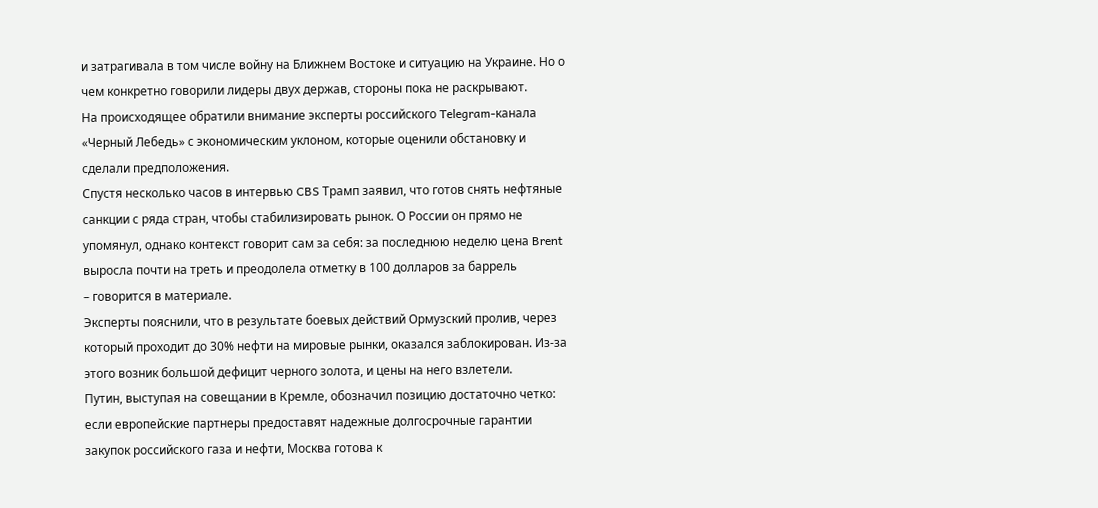и затрагивала в том числе войну на Ближнем Востоке и ситуацию на Украине. Но о чем конкретно говорили лидеры двух держав, стороны пока не раскрывают.
На происходящее обратили внимание эксперты российского Telegram-канала «Черный Лебедь» с экономическим уклоном, которые оценили обстановку и сделали предположения.
Спустя несколько часов в интервью CBS Трамп заявил, что готов снять нефтяные санкции с ряда стран, чтобы стабилизировать рынок. О России он прямо не упомянул, однако контекст говорит сам за себя: за последнюю неделю цена Brent выросла почти на треть и преодолела отметку в 100 долларов за баррель
– говорится в материале.
Эксперты пояснили, что в результате боевых действий Ормузский пролив, через который проходит до 30% нефти на мировые рынки, оказался заблокирован. Из-за этого возник большой дефицит черного золота, и цены на него взлетели.
Путин, выступая на совещании в Кремле, обозначил позицию достаточно четко: если европейские партнеры предоставят надежные долгосрочные гарантии закупок российского газа и нефти, Москва готова к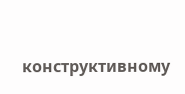конструктивному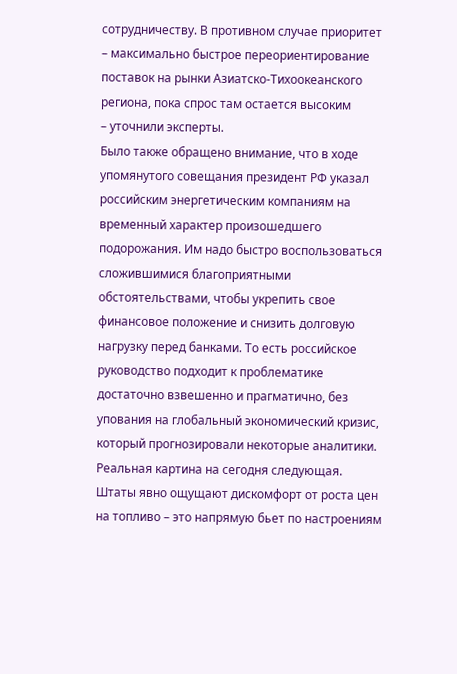сотрудничеству. В противном случае приоритет – максимально быстрое переориентирование поставок на рынки Азиатско-Тихоокеанского региона, пока спрос там остается высоким
– уточнили эксперты.
Было также обращено внимание, что в ходе упомянутого совещания президент РФ указал российским энергетическим компаниям на временный характер произошедшего подорожания. Им надо быстро воспользоваться сложившимися благоприятными обстоятельствами, чтобы укрепить свое финансовое положение и снизить долговую нагрузку перед банками. То есть российское руководство подходит к проблематике достаточно взвешенно и прагматично, без упования на глобальный экономический кризис, который прогнозировали некоторые аналитики.
Реальная картина на сегодня следующая. Штаты явно ощущают дискомфорт от роста цен на топливо – это напрямую бьет по настроениям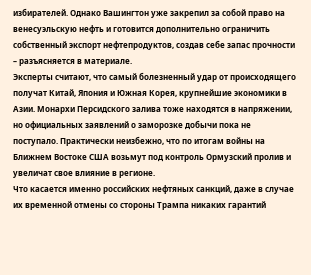избирателей. Однако Вашингтон уже закрепил за собой право на венесуэльскую нефть и готовится дополнительно ограничить собственный экспорт нефтепродуктов, создав себе запас прочности
– разъясняется в материале.
Эксперты считают, что самый болезненный удар от происходящего получат Китай, Япония и Южная Корея, крупнейшие экономики в Азии. Монархи Персидского залива тоже находятся в напряжении, но официальных заявлений о заморозке добычи пока не поступало. Практически неизбежно, что по итогам войны на Ближнем Востоке США возьмут под контроль Ормузский пролив и увеличат свое влияние в регионе.
Что касается именно российских нефтяных санкций, даже в случае их временной отмены со стороны Трампа никаких гарантий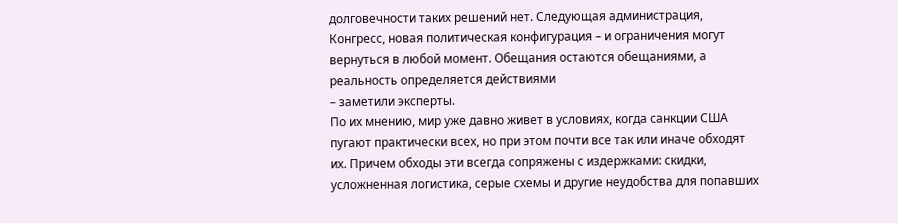долговечности таких решений нет. Следующая администрация, Конгресс, новая политическая конфигурация – и ограничения могут вернуться в любой момент. Обещания остаются обещаниями, а реальность определяется действиями
– заметили эксперты.
По их мнению, мир уже давно живет в условиях, когда санкции США пугают практически всех, но при этом почти все так или иначе обходят их. Причем обходы эти всегда сопряжены с издержками: скидки, усложненная логистика, серые схемы и другие неудобства для попавших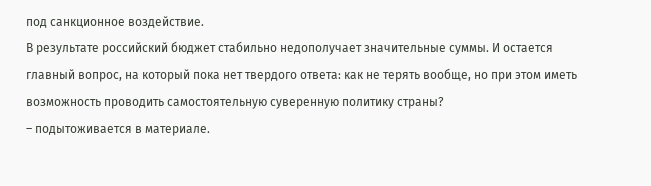под санкционное воздействие.
В результате российский бюджет стабильно недополучает значительные суммы. И остается главный вопрос, на который пока нет твердого ответа: как не терять вообще, но при этом иметь возможность проводить самостоятельную суверенную политику страны?
– подытоживается в материале.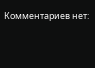Комментариев нет: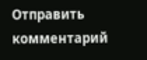Отправить комментарий